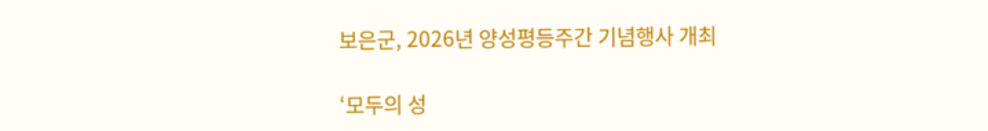보은군, 2026년 양성평등주간 기념행사 개최

‘모두의 성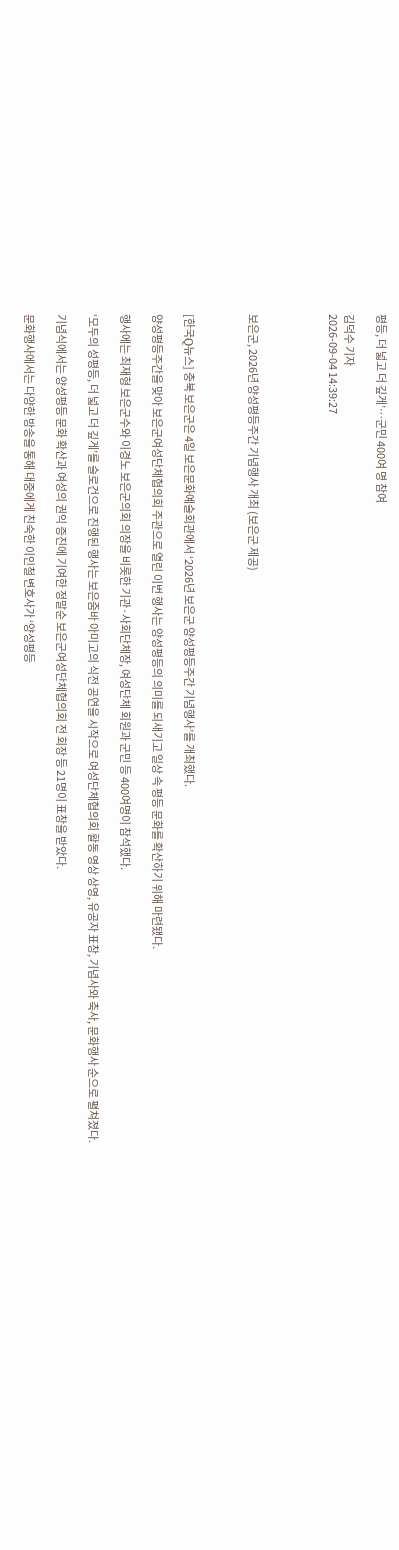평등, 더 넓고 더 깊게’…군민 400여 명 참여

김덕수 기자
2026-09-04 14:39:27




보은군, 2026년 양성평등주간 기념행사 개최 (보은군 제공)



[한국Q뉴스] 충북 보은군은 4일 보은문화예술회관에서 ‘2026년 보은군 양성평등주간 기념행사’를 개최했다.

양성평등주간을 맞아 보은군여성단체협의회 주관으로 열린 이번 행사는 양성평등의 의미를 되새기고 일상 속 평등 문화를 확산하기 위해 마련됐다.

행사에는 최재형 보은군수와 이경노 보은군의회 의장을 비롯한 기관·사회단체장, 여성단체 회원과 군민 등 400여명이 참석했다.

‘모두의 성평등, 더 넓고 더 깊게’를 슬로건으로 진행된 행사는 보은줌바 아미고의 식전 공연을 시작으로 여성단체협의회 활동 영상 상영, 유공자 표창, 기념사와 축사, 문화행사 순으로 펼쳐졌다.

기념식에서는 양성평등 문화 확산과 여성의 권익 증진에 기여한 정말순 보은군여성단체협의회 전 회장 등 21명이 표창을 받았다.

문화행사에서는 다양한 방송을 통해 대중에게 친숙한 이인철 변호사가 ‘양성평등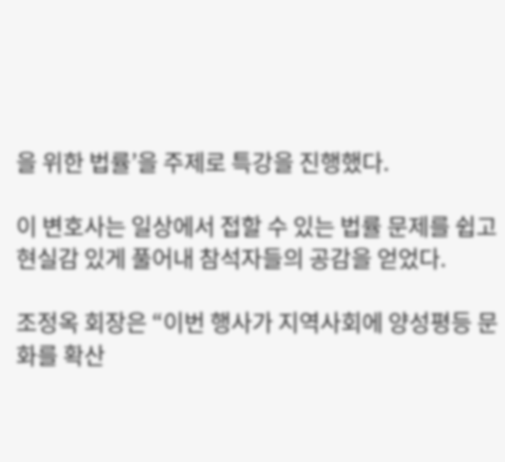을 위한 법률’을 주제로 특강을 진행했다.

이 변호사는 일상에서 접할 수 있는 법률 문제를 쉽고 현실감 있게 풀어내 참석자들의 공감을 얻었다.

조정옥 회장은 “이번 행사가 지역사회에 양성평등 문화를 확산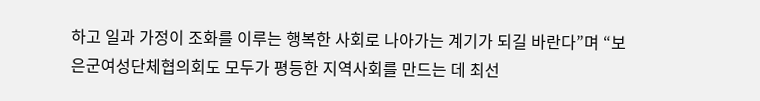하고 일과 가정이 조화를 이루는 행복한 사회로 나아가는 계기가 되길 바란다”며 “보은군여성단체협의회도 모두가 평등한 지역사회를 만드는 데 최선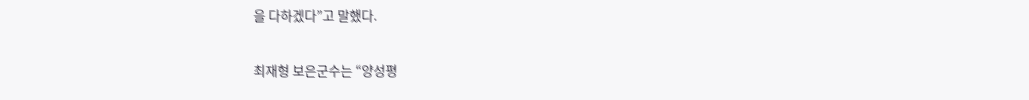을 다하겠다”고 말했다.

최재형 보은군수는 “양성평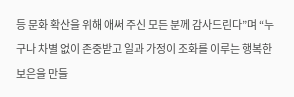등 문화 확산을 위해 애써 주신 모든 분께 감사드린다”며 “누구나 차별 없이 존중받고 일과 가정이 조화를 이루는 행복한 보은을 만들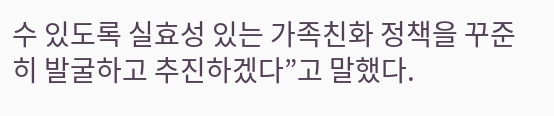수 있도록 실효성 있는 가족친화 정책을 꾸준히 발굴하고 추진하겠다”고 말했다.